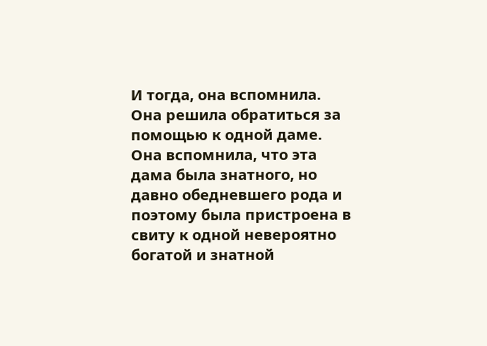И тогда, она вспомнила. Она решила обратиться за помощью к одной даме. Она вспомнила, что эта дама была знатного, но давно обедневшего рода и поэтому была пристроена в свиту к одной невероятно богатой и знатной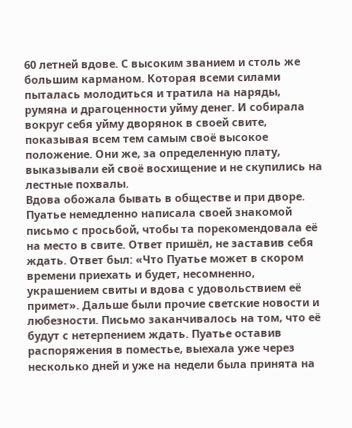60 летней вдове. С высоким званием и столь же большим карманом. Которая всеми силами пыталась молодиться и тратила на наряды, румяна и драгоценности уйму денег. И собирала вокруг себя уйму дворянок в своей свите, показывая всем тем самым своё высокое положение. Они же, за определенную плату, выказывали ей своё восхищение и не скупились на лестные похвалы.
Вдова обожала бывать в обществе и при дворе. Пуатье немедленно написала своей знакомой письмо с просьбой, чтобы та порекомендовала её на место в свите. Ответ пришёл, не заставив себя ждать. Ответ был: «Что Пуатье может в скором времени приехать и будет, несомненно, украшением свиты и вдова с удовольствием её примет». Дальше были прочие светские новости и любезности. Письмо заканчивалось на том, что её будут с нетерпением ждать. Пуатье оставив распоряжения в поместье, выехала уже через несколько дней и уже на недели была принята на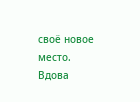своё новое место.
Вдова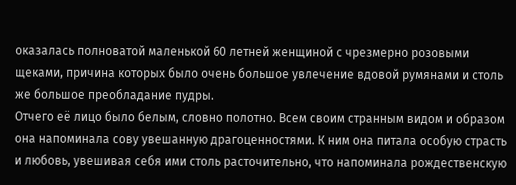оказалась полноватой маленькой 60 летней женщиной с чрезмерно розовыми щеками, причина которых было очень большое увлечение вдовой румянами и столь же большое преобладание пудры.
Отчего её лицо было белым, словно полотно. Всем своим странным видом и образом она напоминала сову увешанную драгоценностями. К ним она питала особую страсть и любовь, увешивая себя ими столь расточительно, что напоминала рождественскую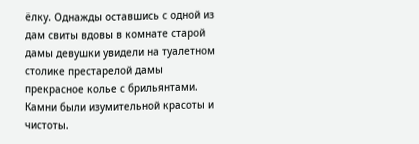ёлку. Однажды оставшись с одной из дам свиты вдовы в комнате старой дамы девушки увидели на туалетном столике престарелой дамы прекрасное колье с брильянтами. Камни были изумительной красоты и чистоты.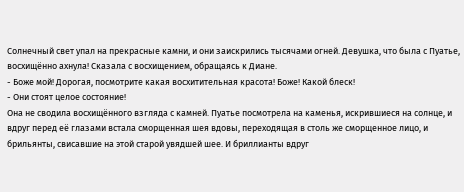Солнечный свет упал на прекрасные камни, и они заискрились тысячами огней. Девушка, что была с Пуатье, восхищённо ахнула! Сказала с восхищением, обращаясь к Диане.
- Боже мой! Дорогая, посмотрите какая восхитительная красота! Боже! Какой блеск!
- Они стоят целое состояние!
Она не сводила восхищённого взгляда с камней. Пуатье посмотрела на каменья, искрившиеся на солнце, и вдруг перед её глазами встала сморщенная шея вдовы, переходящая в столь же сморщенное лицо, и брильянты, свисавшие на этой старой увядшей шее. И бриллианты вдруг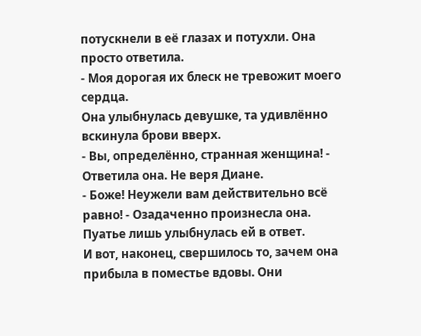потускнели в её глазах и потухли. Она просто ответила.
- Моя дорогая их блеск не тревожит моего сердца.
Она улыбнулась девушке, та удивлённо вскинула брови вверх.
- Вы, определённо, странная женщина! - Ответила она. Не веря Диане.
- Боже! Неужели вам действительно всё равно! - Озадаченно произнесла она.
Пуатье лишь улыбнулась ей в ответ.
И вот, наконец, свершилось то, зачем она прибыла в поместье вдовы. Они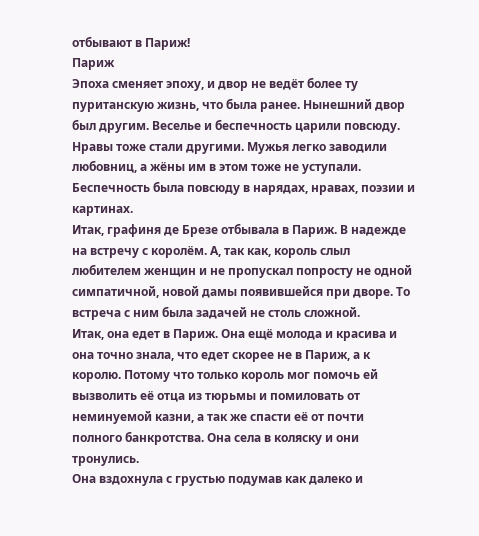отбывают в Париж!
Париж
Эпоха сменяет эпоху, и двор не ведёт более ту пуританскую жизнь, что была ранее. Нынешний двор был другим. Веселье и беспечность царили повсюду. Нравы тоже стали другими. Мужья легко заводили любовниц, а жёны им в этом тоже не уступали. Беспечность была повсюду в нарядах, нравах, поэзии и картинах.
Итак, графиня де Брезе отбывала в Париж. В надежде на встречу с королём. А, так как, король слыл любителем женщин и не пропускал попросту не одной симпатичной, новой дамы появившейся при дворе. То встреча с ним была задачей не столь сложной.
Итак, она едет в Париж. Она ещё молода и красива и она точно знала, что едет скорее не в Париж, а к королю. Потому что только король мог помочь ей вызволить её отца из тюрьмы и помиловать от неминуемой казни, а так же спасти её от почти полного банкротства. Она села в коляску и они тронулись.
Она вздохнула с грустью подумав как далеко и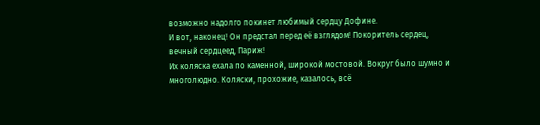возможно надолго покинет любимый сердцу Дофине.
И вот, наконец! Он предстал перед её взглядом! Покоритель сердец, вечный сердцеед, Париж!
Их коляска ехала по каменной, широкой мостовой. Вокруг было шумно и многолюдно. Коляски, прохожие, казалось, всё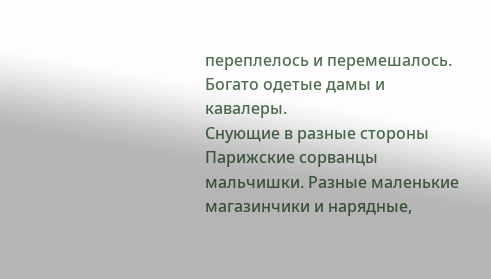переплелось и перемешалось. Богато одетые дамы и кавалеры.
Снующие в разные стороны Парижские сорванцы мальчишки. Разные маленькие магазинчики и нарядные,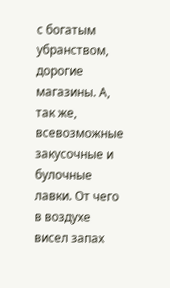с богатым убранством, дорогие магазины. А, так же, всевозможные закусочные и булочные лавки. От чего в воздухе висел запах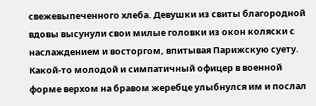свежевыпеченного хлеба. Девушки из свиты благородной вдовы высунули свои милые головки из окон коляски с наслаждением и восторгом, впитывая Парижскую суету. Какой-то молодой и симпатичный офицер в военной форме верхом на бравом жеребце улыбнулся им и послал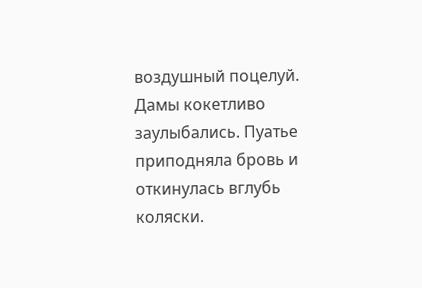воздушный поцелуй. Дамы кокетливо заулыбались. Пуатье приподняла бровь и откинулась вглубь коляски.